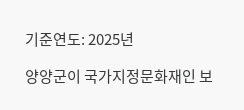기준연도: 2025년

양양군이 국가지정문화재인 보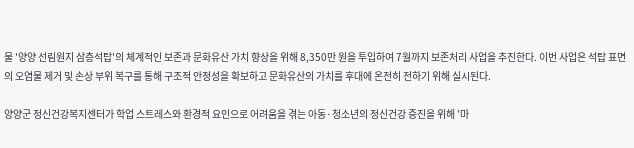물 '양양 선림원지 삼층석탑'의 체계적인 보존과 문화유산 가치 향상을 위해 8,350만 원을 투입하여 7월까지 보존처리 사업을 추진한다. 이번 사업은 석탑 표면의 오염물 제거 및 손상 부위 복구를 통해 구조적 안정성을 확보하고 문화유산의 가치를 후대에 온전히 전하기 위해 실시된다.

양양군 정신건강복지센터가 학업 스트레스와 환경적 요인으로 어려움을 겪는 아동·청소년의 정신건강 증진을 위해 '마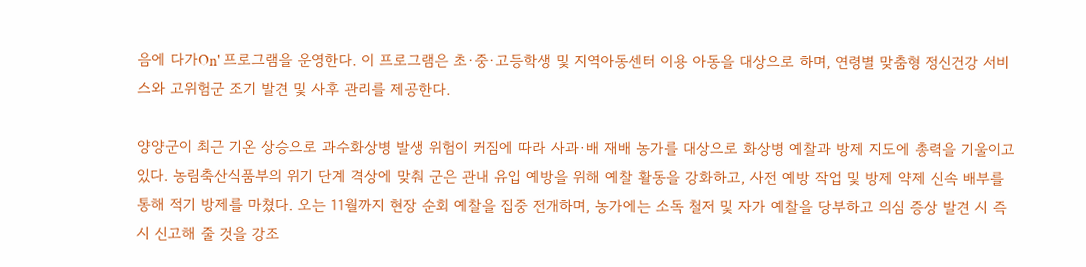음에 다가On' 프로그램을 운영한다. 이 프로그램은 초·중·고등학생 및 지역아동센터 이용 아동을 대상으로 하며, 연령별 맞춤형 정신건강 서비스와 고위험군 조기 발견 및 사후 관리를 제공한다.

양양군이 최근 기온 상승으로 과수화상병 발생 위험이 커짐에 따라 사과·배 재배 농가를 대상으로 화상병 예찰과 방제 지도에 총력을 기울이고 있다. 농림축산식품부의 위기 단계 격상에 맞춰 군은 관내 유입 예방을 위해 예찰 활동을 강화하고, 사전 예방 작업 및 방제 약제 신속 배부를 통해 적기 방제를 마쳤다. 오는 11월까지 현장 순회 예찰을 집중 전개하며, 농가에는 소독 철저 및 자가 예찰을 당부하고 의심 증상 발견 시 즉시 신고해 줄 것을 강조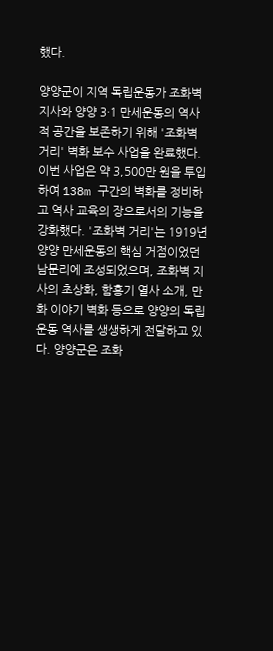했다.

양양군이 지역 독립운동가 조화벽 지사와 양양 3·1 만세운동의 역사적 공간을 보존하기 위해 '조화벽 거리' 벽화 보수 사업을 완료했다. 이번 사업은 약 3,500만 원을 투입하여 138m 구간의 벽화를 정비하고 역사 교육의 장으로서의 기능을 강화했다. '조화벽 거리'는 1919년 양양 만세운동의 핵심 거점이었던 남문리에 조성되었으며, 조화벽 지사의 초상화, 함홍기 열사 소개, 만화 이야기 벽화 등으로 양양의 독립운동 역사를 생생하게 전달하고 있다. 양양군은 조화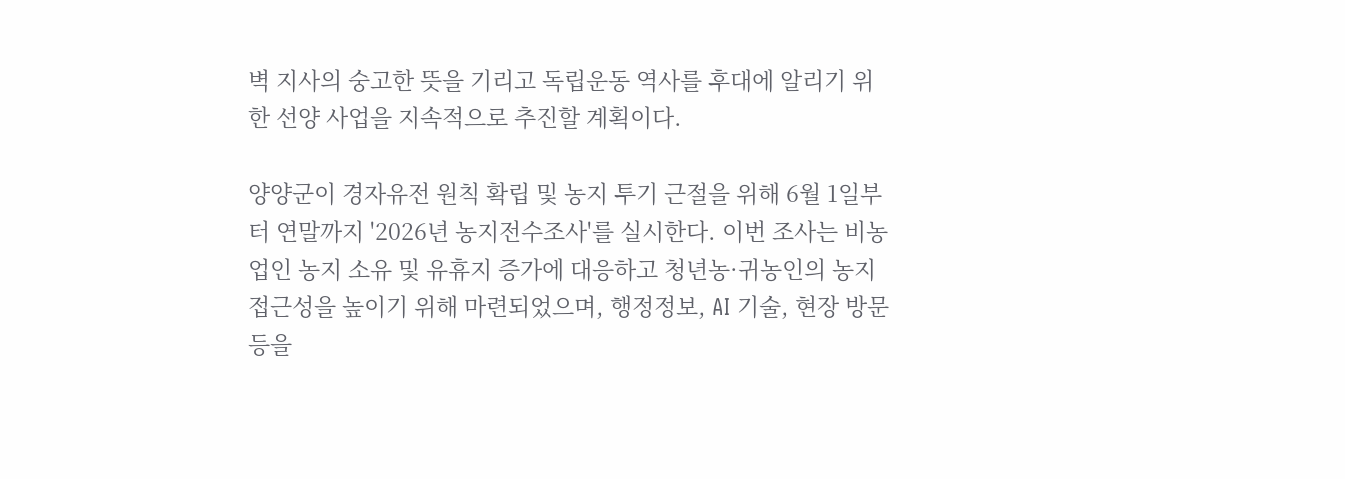벽 지사의 숭고한 뜻을 기리고 독립운동 역사를 후대에 알리기 위한 선양 사업을 지속적으로 추진할 계획이다.

양양군이 경자유전 원칙 확립 및 농지 투기 근절을 위해 6월 1일부터 연말까지 '2026년 농지전수조사'를 실시한다. 이번 조사는 비농업인 농지 소유 및 유휴지 증가에 대응하고 청년농·귀농인의 농지 접근성을 높이기 위해 마련되었으며, 행정정보, AI 기술, 현장 방문 등을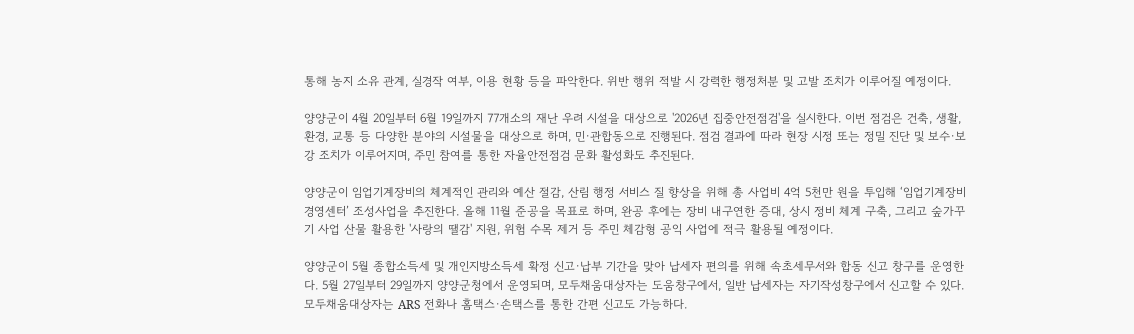통해 농지 소유 관계, 실경작 여부, 이용 현황 등을 파악한다. 위반 행위 적발 시 강력한 행정처분 및 고발 조치가 이루어질 예정이다.

양양군이 4월 20일부터 6월 19일까지 77개소의 재난 우려 시설을 대상으로 '2026년 집중안전점검'을 실시한다. 이번 점검은 건축, 생활, 환경, 교통 등 다양한 분야의 시설물을 대상으로 하며, 민·관합동으로 진행된다. 점검 결과에 따라 현장 시정 또는 정밀 진단 및 보수·보강 조치가 이루어지며, 주민 참여를 통한 자율안전점검 문화 활성화도 추진된다.

양양군이 임업기계장비의 체계적인 관리와 예산 절감, 산림 행정 서비스 질 향상을 위해 총 사업비 4억 5천만 원을 투입해 ‘임업기계장비 경영센터’ 조성사업을 추진한다. 올해 11월 준공을 목표로 하며, 완공 후에는 장비 내구연한 증대, 상시 정비 체계 구축, 그리고 숲가꾸기 사업 산물 활용한 '사랑의 땔감' 지원, 위험 수목 제거 등 주민 체감형 공익 사업에 적극 활용될 예정이다.

양양군이 5월 종합소득세 및 개인지방소득세 확정 신고·납부 기간을 맞아 납세자 편의를 위해 속초세무서와 합동 신고 창구를 운영한다. 5월 27일부터 29일까지 양양군청에서 운영되며, 모두채움대상자는 도움창구에서, 일반 납세자는 자기작성창구에서 신고할 수 있다. 모두채움대상자는 ARS 전화나 홈택스·손택스를 통한 간편 신고도 가능하다.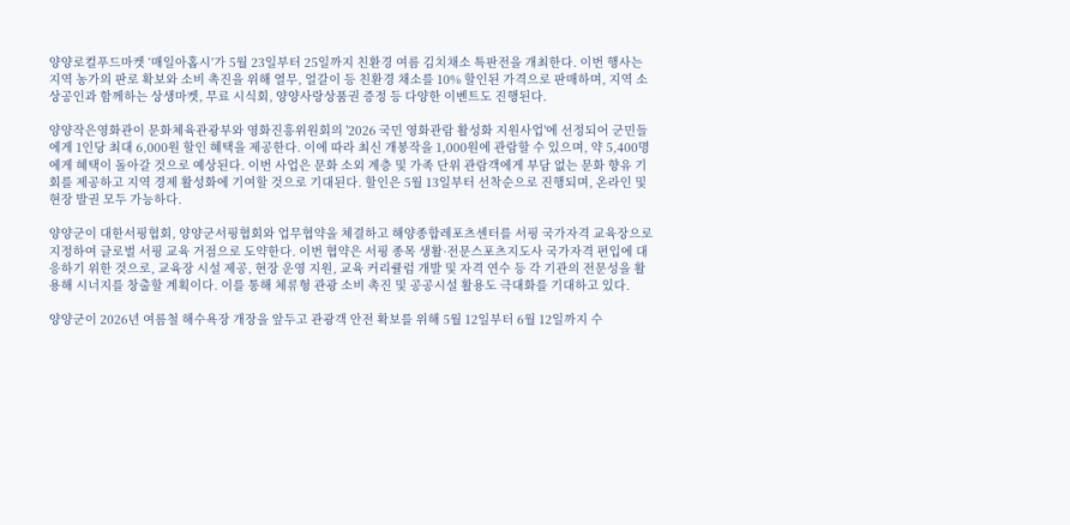양양로컬푸드마켓 ‘매일아홉시’가 5월 23일부터 25일까지 친환경 여름 김치채소 특판전을 개최한다. 이번 행사는 지역 농가의 판로 확보와 소비 촉진을 위해 열무, 얼갈이 등 친환경 채소를 10% 할인된 가격으로 판매하며, 지역 소상공인과 함께하는 상생마켓, 무료 시식회, 양양사랑상품권 증정 등 다양한 이벤트도 진행된다.

양양작은영화관이 문화체육관광부와 영화진흥위원회의 '2026 국민 영화관람 활성화 지원사업'에 선정되어 군민들에게 1인당 최대 6,000원 할인 혜택을 제공한다. 이에 따라 최신 개봉작을 1,000원에 관람할 수 있으며, 약 5,400명에게 혜택이 돌아갈 것으로 예상된다. 이번 사업은 문화 소외 계층 및 가족 단위 관람객에게 부담 없는 문화 향유 기회를 제공하고 지역 경제 활성화에 기여할 것으로 기대된다. 할인은 5월 13일부터 선착순으로 진행되며, 온라인 및 현장 발권 모두 가능하다.

양양군이 대한서핑협회, 양양군서핑협회와 업무협약을 체결하고 해양종합레포츠센터를 서핑 국가자격 교육장으로 지정하여 글로벌 서핑 교육 거점으로 도약한다. 이번 협약은 서핑 종목 생활·전문스포츠지도사 국가자격 편입에 대응하기 위한 것으로, 교육장 시설 제공, 현장 운영 지원, 교육 커리큘럼 개발 및 자격 연수 등 각 기관의 전문성을 활용해 시너지를 창출할 계획이다. 이를 통해 체류형 관광 소비 촉진 및 공공시설 활용도 극대화를 기대하고 있다.

양양군이 2026년 여름철 해수욕장 개장을 앞두고 관광객 안전 확보를 위해 5월 12일부터 6월 12일까지 수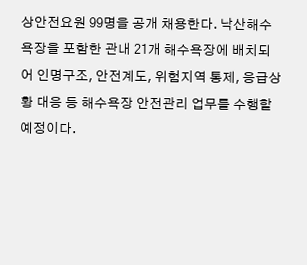상안전요원 99명을 공개 채용한다. 낙산해수욕장을 포함한 관내 21개 해수욕장에 배치되어 인명구조, 안전계도, 위험지역 통제, 응급상황 대응 등 해수욕장 안전관리 업무를 수행할 예정이다.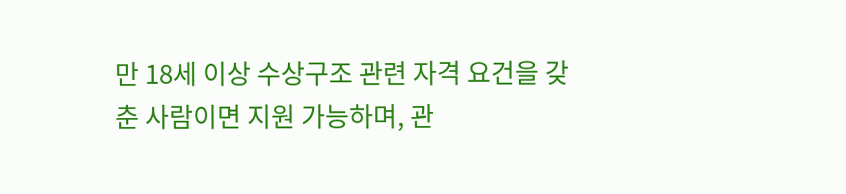만 18세 이상 수상구조 관련 자격 요건을 갖춘 사람이면 지원 가능하며, 관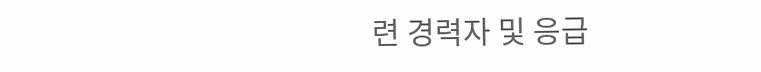련 경력자 및 응급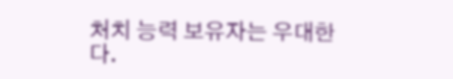처치 능력 보유자는 우대한다.